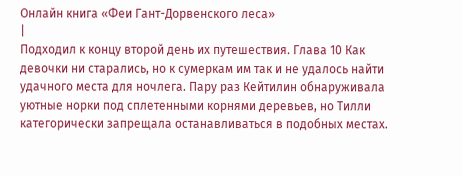Онлайн книга «Феи Гант-Дорвенского леса»
|
Подходил к концу второй день их путешествия. Глава 10 Как девочки ни старались, но к сумеркам им так и не удалось найти удачного места для ночлега. Пару раз Кейтилин обнаруживала уютные норки под сплетенными корнями деревьев, но Тилли категорически запрещала останавливаться в подобных местах.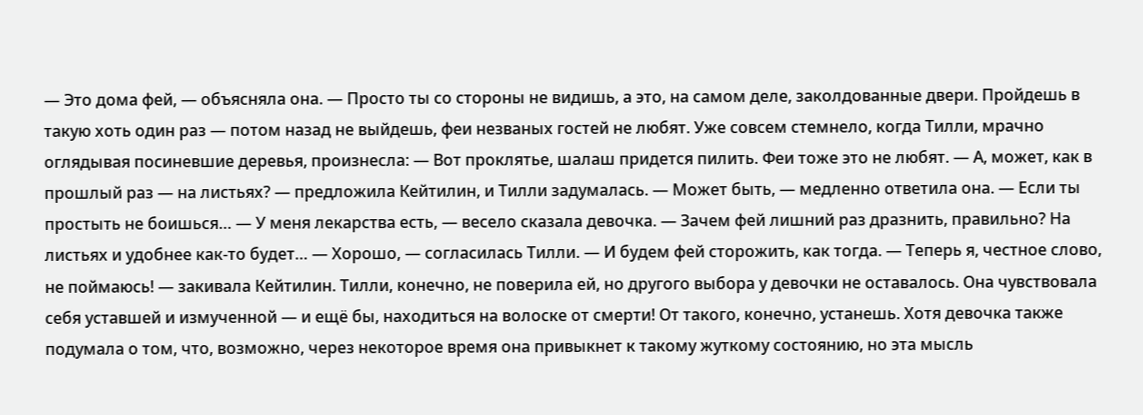— Это дома фей, — объясняла она. — Просто ты со стороны не видишь, а это, на самом деле, заколдованные двери. Пройдешь в такую хоть один раз — потом назад не выйдешь, феи незваных гостей не любят. Уже совсем стемнело, когда Тилли, мрачно оглядывая посиневшие деревья, произнесла: — Вот проклятье, шалаш придется пилить. Феи тоже это не любят. — А, может, как в прошлый раз — на листьях? — предложила Кейтилин, и Тилли задумалась. — Может быть, — медленно ответила она. — Если ты простыть не боишься… — У меня лекарства есть, — весело сказала девочка. — Зачем фей лишний раз дразнить, правильно? На листьях и удобнее как-то будет… — Хорошо, — согласилась Тилли. — И будем фей сторожить, как тогда. — Теперь я, честное слово, не поймаюсь! — закивала Кейтилин. Тилли, конечно, не поверила ей, но другого выбора у девочки не оставалось. Она чувствовала себя уставшей и измученной — и ещё бы, находиться на волоске от смерти! От такого, конечно, устанешь. Хотя девочка также подумала о том, что, возможно, через некоторое время она привыкнет к такому жуткому состоянию, но эта мысль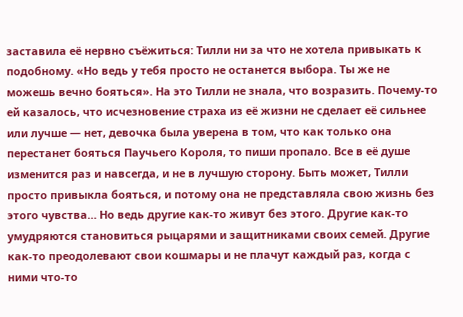заставила её нервно съёжиться: Тилли ни за что не хотела привыкать к подобному. «Но ведь у тебя просто не останется выбора. Ты же не можешь вечно бояться». На это Тилли не знала, что возразить. Почему-то ей казалось, что исчезновение страха из её жизни не сделает её сильнее или лучше — нет, девочка была уверена в том, что как только она перестанет бояться Паучьего Короля, то пиши пропало. Все в её душе изменится раз и навсегда, и не в лучшую сторону. Быть может, Тилли просто привыкла бояться, и потому она не представляла свою жизнь без этого чувства… Но ведь другие как-то живут без этого. Другие как-то умудряются становиться рыцарями и защитниками своих семей. Другие как-то преодолевают свои кошмары и не плачут каждый раз, когда с ними что-то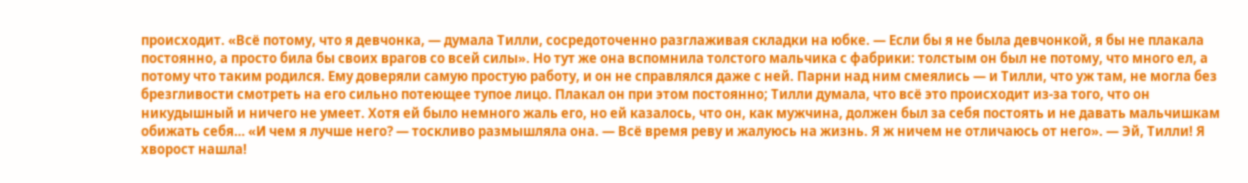происходит. «Всё потому, что я девчонка, — думала Тилли, сосредоточенно разглаживая складки на юбке. — Если бы я не была девчонкой, я бы не плакала постоянно, а просто била бы своих врагов со всей силы». Но тут же она вспомнила толстого мальчика с фабрики: толстым он был не потому, что много ел, а потому что таким родился. Ему доверяли самую простую работу, и он не справлялся даже с ней. Парни над ним смеялись — и Тилли, что уж там, не могла без брезгливости смотреть на его сильно потеющее тупое лицо. Плакал он при этом постоянно; Тилли думала, что всё это происходит из-за того, что он никудышный и ничего не умеет. Хотя ей было немного жаль его, но ей казалось, что он, как мужчина, должен был за себя постоять и не давать мальчишкам обижать себя… «И чем я лучше него? — тоскливо размышляла она. — Всё время реву и жалуюсь на жизнь. Я ж ничем не отличаюсь от него». — Эй, Тилли! Я хворост нашла!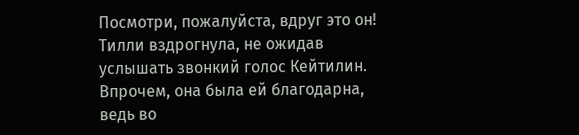Посмотри, пожалуйста, вдруг это он! Тилли вздрогнула, не ожидав услышать звонкий голос Кейтилин. Впрочем, она была ей благодарна, ведь во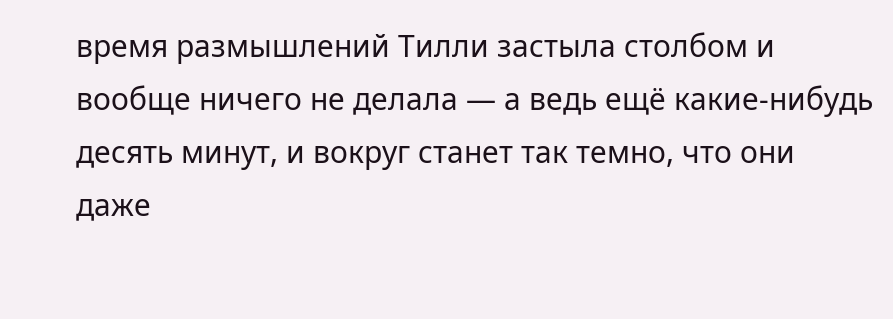время размышлений Тилли застыла столбом и вообще ничего не делала — а ведь ещё какие-нибудь десять минут, и вокруг станет так темно, что они даже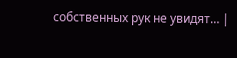собственных рук не увидят… |